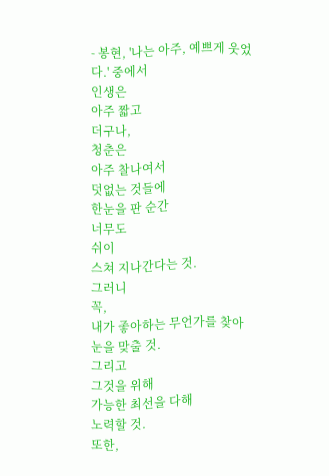- 봉현, '나는 아주, 예쁘게 웃었다.' 중에서
인생은
아주 짧고
더구나,
청춘은
아주 찰나여서
덧없는 것들에
한눈을 판 순간
너무도
쉬이
스쳐 지나간다는 것.
그러니
꼭,
내가 좋아하는 무언가를 찾아
눈을 맞출 것.
그리고
그것을 위해
가능한 최선을 다해
노력할 것.
또한,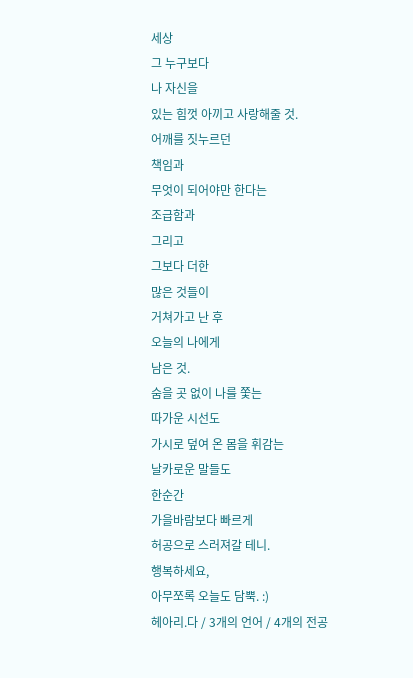세상
그 누구보다
나 자신을
있는 힘껏 아끼고 사랑해줄 것.
어깨를 짓누르던
책임과
무엇이 되어야만 한다는
조급함과
그리고
그보다 더한
많은 것들이
거쳐가고 난 후
오늘의 나에게
남은 것.
숨을 곳 없이 나를 쫓는
따가운 시선도
가시로 덮여 온 몸을 휘감는
날카로운 말들도
한순간
가을바람보다 빠르게
허공으로 스러져갈 테니.
행복하세요,
아무쪼록 오늘도 담뿍. :)
헤아리.다 / 3개의 언어 / 4개의 전공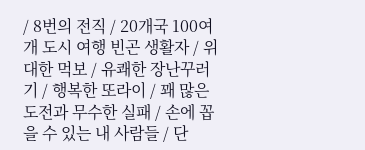/ 8번의 전직 / 20개국 100여 개 도시 여행 빈곤 생활자 / 위대한 먹보 / 유쾌한 장난꾸러기 / 행복한 또라이 / 꽤 많은 도전과 무수한 실패 / 손에 꼽을 수 있는 내 사람들 / 단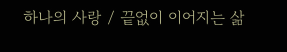하나의 사랑 / 끝없이 이어지는 삶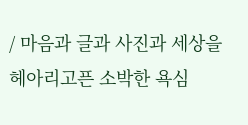/ 마음과 글과 사진과 세상을 헤아리고픈 소박한 욕심